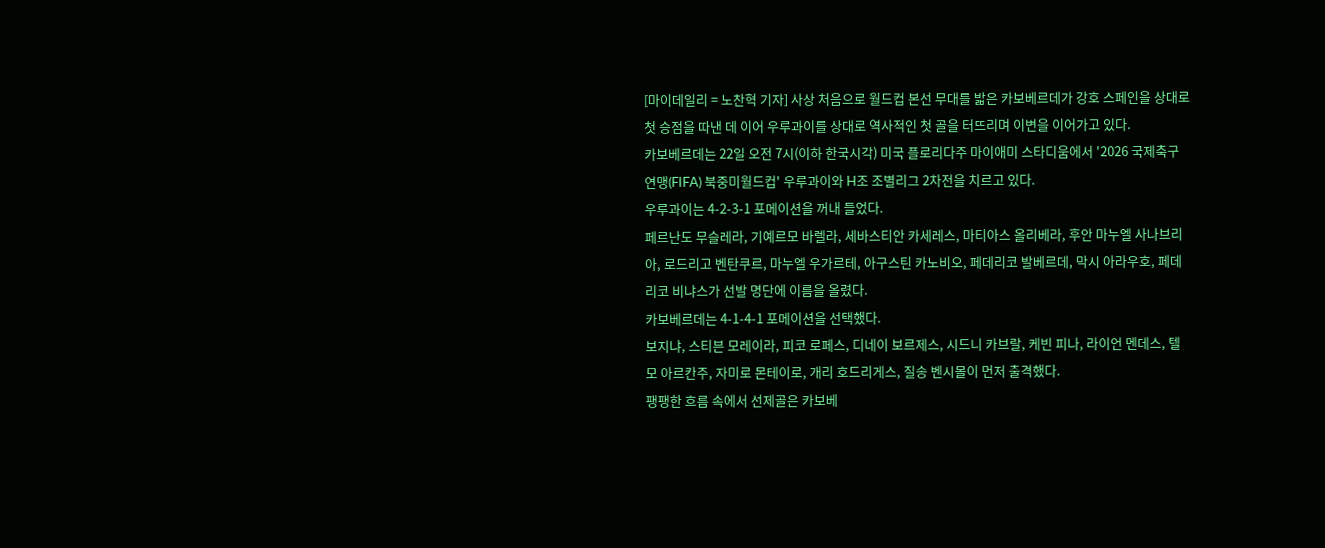[마이데일리 = 노찬혁 기자] 사상 처음으로 월드컵 본선 무대를 밟은 카보베르데가 강호 스페인을 상대로 첫 승점을 따낸 데 이어 우루과이를 상대로 역사적인 첫 골을 터뜨리며 이변을 이어가고 있다.
카보베르데는 22일 오전 7시(이하 한국시각) 미국 플로리다주 마이애미 스타디움에서 '2026 국제축구연맹(FIFA) 북중미월드컵' 우루과이와 H조 조별리그 2차전을 치르고 있다.
우루과이는 4-2-3-1 포메이션을 꺼내 들었다.
페르난도 무슬레라, 기예르모 바렐라, 세바스티안 카세레스, 마티아스 올리베라, 후안 마누엘 사나브리아, 로드리고 벤탄쿠르, 마누엘 우가르테, 아구스틴 카노비오, 페데리코 발베르데, 막시 아라우호, 페데리코 비냐스가 선발 명단에 이름을 올렸다.
카보베르데는 4-1-4-1 포메이션을 선택했다.
보지냐, 스티븐 모레이라, 피코 로페스, 디네이 보르제스, 시드니 카브랄, 케빈 피나, 라이언 멘데스, 텔모 아르칸주, 자미로 몬테이로, 개리 호드리게스, 질송 벤시몰이 먼저 출격했다.
팽팽한 흐름 속에서 선제골은 카보베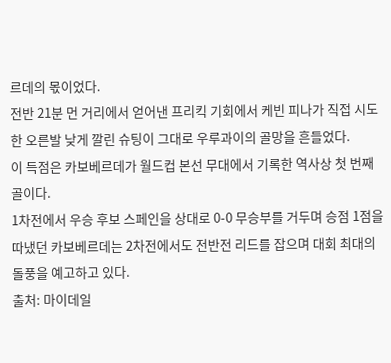르데의 몫이었다.
전반 21분 먼 거리에서 얻어낸 프리킥 기회에서 케빈 피나가 직접 시도한 오른발 낮게 깔린 슈팅이 그대로 우루과이의 골망을 흔들었다.
이 득점은 카보베르데가 월드컵 본선 무대에서 기록한 역사상 첫 번째 골이다.
1차전에서 우승 후보 스페인을 상대로 0-0 무승부를 거두며 승점 1점을 따냈던 카보베르데는 2차전에서도 전반전 리드를 잡으며 대회 최대의 돌풍을 예고하고 있다.
출처: 마이데일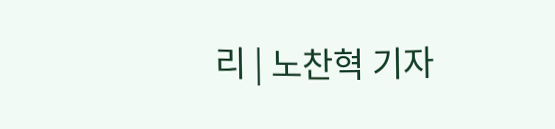리 | 노찬혁 기자